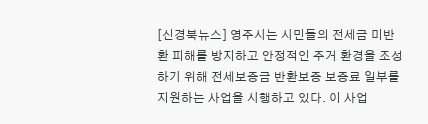[신경북뉴스] 영주시는 시민들의 전세금 미반환 피해를 방지하고 안정적인 주거 환경을 조성하기 위해 전세보증금 반환보증 보증료 일부를 지원하는 사업을 시행하고 있다. 이 사업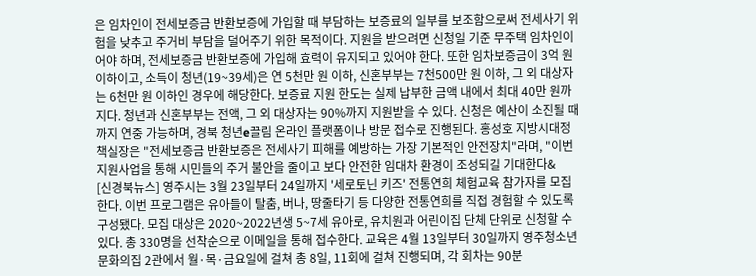은 임차인이 전세보증금 반환보증에 가입할 때 부담하는 보증료의 일부를 보조함으로써 전세사기 위험을 낮추고 주거비 부담을 덜어주기 위한 목적이다. 지원을 받으려면 신청일 기준 무주택 임차인이어야 하며, 전세보증금 반환보증에 가입해 효력이 유지되고 있어야 한다. 또한 임차보증금이 3억 원 이하이고, 소득이 청년(19~39세)은 연 5천만 원 이하, 신혼부부는 7천500만 원 이하, 그 외 대상자는 6천만 원 이하인 경우에 해당한다. 보증료 지원 한도는 실제 납부한 금액 내에서 최대 40만 원까지다. 청년과 신혼부부는 전액, 그 외 대상자는 90%까지 지원받을 수 있다. 신청은 예산이 소진될 때까지 연중 가능하며, 경북 청년e끌림 온라인 플랫폼이나 방문 접수로 진행된다. 홍성호 지방시대정책실장은 "전세보증금 반환보증은 전세사기 피해를 예방하는 가장 기본적인 안전장치"라며, "이번 지원사업을 통해 시민들의 주거 불안을 줄이고 보다 안전한 임대차 환경이 조성되길 기대한다&
[신경북뉴스] 영주시는 3월 23일부터 24일까지 '세로토닌 키즈' 전통연희 체험교육 참가자를 모집한다. 이번 프로그램은 유아들이 탈춤, 버나, 땅줄타기 등 다양한 전통연희를 직접 경험할 수 있도록 구성됐다. 모집 대상은 2020~2022년생 5~7세 유아로, 유치원과 어린이집 단체 단위로 신청할 수 있다. 총 330명을 선착순으로 이메일을 통해 접수한다. 교육은 4월 13일부터 30일까지 영주청소년문화의집 2관에서 월·목·금요일에 걸쳐 총 8일, 11회에 걸쳐 진행되며, 각 회차는 90분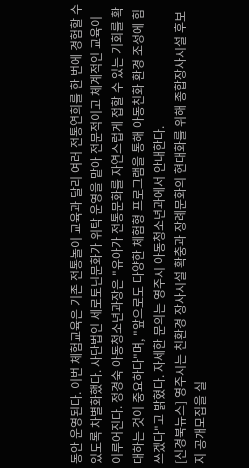동안 운영된다. 이번 체험교육은 기존 전통놀이 교육과 달리 여러 전통연희를 한 번에 경험할 수 있도록 차별화했다. 사단법인 세로토닌문화가 위탁 운영을 맡아 전문적이고 체계적인 교육이 이루어진다. 정경숙 아동청소년과장은 "유아가 전통문화를 자연스럽게 접할 수 있는 기회를 확대하는 것이 중요하다"며, "앞으로도 다양한 체험형 프로그램을 통해 아동친화 환경 조성에 힘쓰겠다"고 밝혔다. 자세한 문의는 영주시 아동청소년과에서 안내한다.
[신경북뉴스] 영주시는 친환경 장사시설 확충과 장례문화의 현대화를 위해 종합장사시설 후보지 공개모집을 실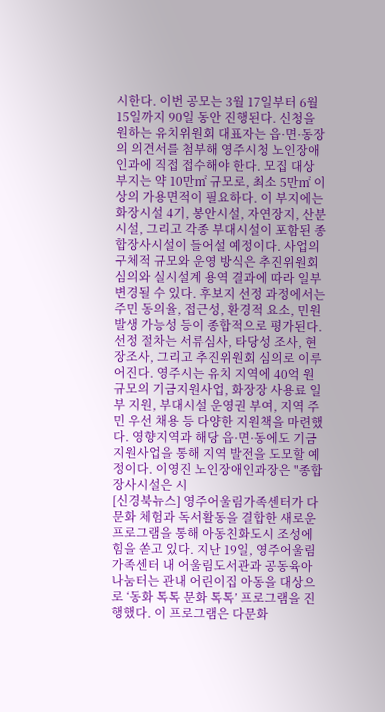시한다. 이번 공모는 3월 17일부터 6월 15일까지 90일 동안 진행된다. 신청을 원하는 유치위원회 대표자는 읍·면·동장의 의견서를 첨부해 영주시청 노인장애인과에 직접 접수해야 한다. 모집 대상 부지는 약 10만㎡ 규모로, 최소 5만㎡ 이상의 가용면적이 필요하다. 이 부지에는 화장시설 4기, 봉안시설, 자연장지, 산분시설, 그리고 각종 부대시설이 포함된 종합장사시설이 들어설 예정이다. 사업의 구체적 규모와 운영 방식은 추진위원회 심의와 실시설계 용역 결과에 따라 일부 변경될 수 있다. 후보지 선정 과정에서는 주민 동의율, 접근성, 환경적 요소, 민원 발생 가능성 등이 종합적으로 평가된다. 선정 절차는 서류심사, 타당성 조사, 현장조사, 그리고 추진위원회 심의로 이루어진다. 영주시는 유치 지역에 40억 원 규모의 기금지원사업, 화장장 사용료 일부 지원, 부대시설 운영권 부여, 지역 주민 우선 채용 등 다양한 지원책을 마련했다. 영향지역과 해당 읍·면·동에도 기금지원사업을 통해 지역 발전을 도모할 예정이다. 이영진 노인장애인과장은 "종합장사시설은 시
[신경북뉴스] 영주어울림가족센터가 다문화 체험과 독서활동을 결합한 새로운 프로그램을 통해 아동친화도시 조성에 힘을 쏟고 있다. 지난 19일, 영주어울림가족센터 내 어울림도서관과 공동육아나눔터는 관내 어린이집 아동을 대상으로 ‘동화 톡톡 문화 톡톡’ 프로그램을 진행했다. 이 프로그램은 다문화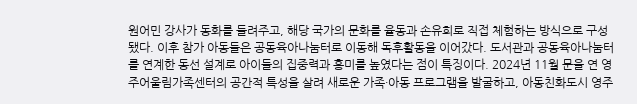원어민 강사가 동화를 들려주고, 해당 국가의 문화를 율동과 손유희로 직접 체험하는 방식으로 구성됐다. 이후 참가 아동들은 공동육아나눔터로 이동해 독후활동을 이어갔다. 도서관과 공동육아나눔터를 연계한 동선 설계로 아이들의 집중력과 흥미를 높였다는 점이 특징이다. 2024년 11월 문을 연 영주어울림가족센터의 공간적 특성을 살려 새로운 가족·아동 프로그램을 발굴하고, 아동친화도시 영주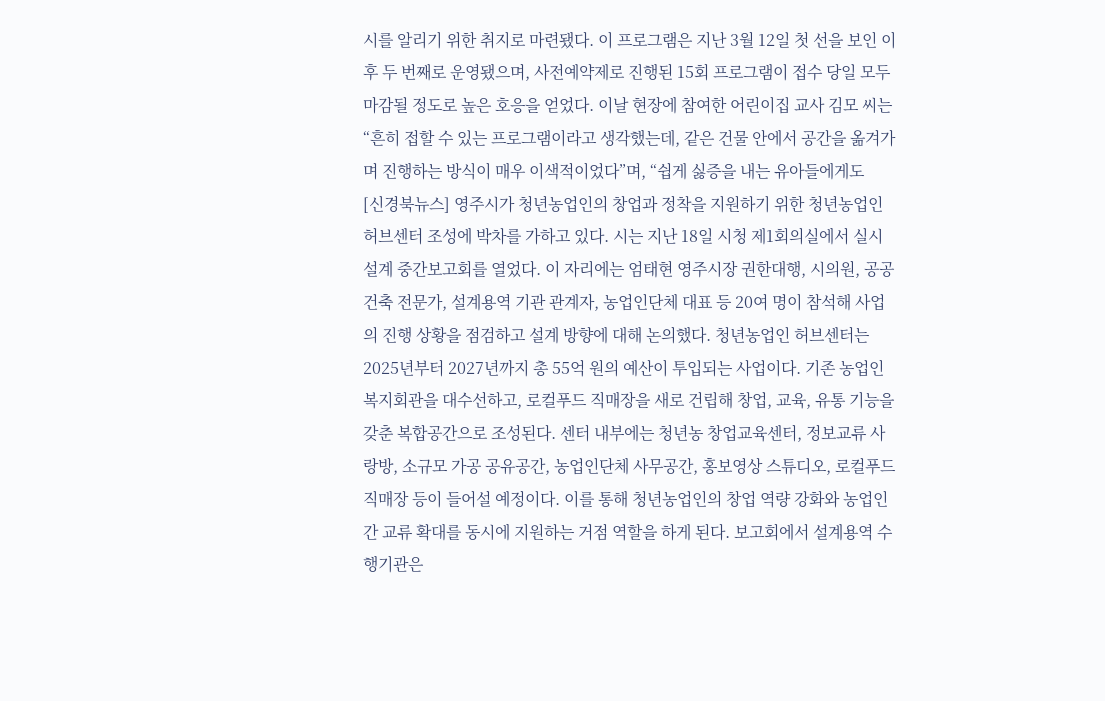시를 알리기 위한 취지로 마련됐다. 이 프로그램은 지난 3월 12일 첫 선을 보인 이후 두 번째로 운영됐으며, 사전예약제로 진행된 15회 프로그램이 접수 당일 모두 마감될 정도로 높은 호응을 얻었다. 이날 현장에 참여한 어린이집 교사 김모 씨는 “흔히 접할 수 있는 프로그램이라고 생각했는데, 같은 건물 안에서 공간을 옮겨가며 진행하는 방식이 매우 이색적이었다”며, “쉽게 싫증을 내는 유아들에게도
[신경북뉴스] 영주시가 청년농업인의 창업과 정착을 지원하기 위한 청년농업인 허브센터 조성에 박차를 가하고 있다. 시는 지난 18일 시청 제1회의실에서 실시설계 중간보고회를 열었다. 이 자리에는 엄태현 영주시장 권한대행, 시의원, 공공건축 전문가, 설계용역 기관 관계자, 농업인단체 대표 등 20여 명이 참석해 사업의 진행 상황을 점검하고 설계 방향에 대해 논의했다. 청년농업인 허브센터는 2025년부터 2027년까지 총 55억 원의 예산이 투입되는 사업이다. 기존 농업인복지회관을 대수선하고, 로컬푸드 직매장을 새로 건립해 창업, 교육, 유통 기능을 갖춘 복합공간으로 조성된다. 센터 내부에는 청년농 창업교육센터, 정보교류 사랑방, 소규모 가공 공유공간, 농업인단체 사무공간, 홍보영상 스튜디오, 로컬푸드 직매장 등이 들어설 예정이다. 이를 통해 청년농업인의 창업 역량 강화와 농업인 간 교류 확대를 동시에 지원하는 거점 역할을 하게 된다. 보고회에서 설계용역 수행기관은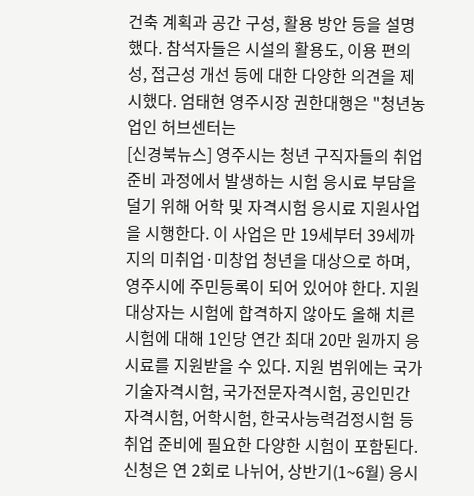건축 계획과 공간 구성, 활용 방안 등을 설명했다. 참석자들은 시설의 활용도, 이용 편의성, 접근성 개선 등에 대한 다양한 의견을 제시했다. 엄태현 영주시장 권한대행은 "청년농업인 허브센터는
[신경북뉴스] 영주시는 청년 구직자들의 취업 준비 과정에서 발생하는 시험 응시료 부담을 덜기 위해 어학 및 자격시험 응시료 지원사업을 시행한다. 이 사업은 만 19세부터 39세까지의 미취업·미창업 청년을 대상으로 하며, 영주시에 주민등록이 되어 있어야 한다. 지원 대상자는 시험에 합격하지 않아도 올해 치른 시험에 대해 1인당 연간 최대 20만 원까지 응시료를 지원받을 수 있다. 지원 범위에는 국가기술자격시험, 국가전문자격시험, 공인민간자격시험, 어학시험, 한국사능력검정시험 등 취업 준비에 필요한 다양한 시험이 포함된다. 신청은 연 2회로 나뉘어, 상반기(1~6월) 응시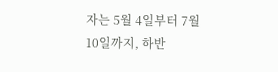자는 5월 4일부터 7월 10일까지, 하반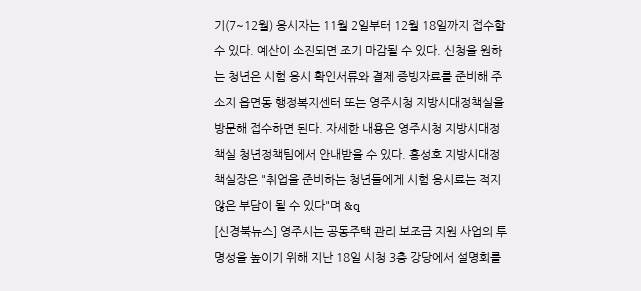기(7~12월) 응시자는 11월 2일부터 12월 18일까지 접수할 수 있다. 예산이 소진되면 조기 마감될 수 있다. 신청을 원하는 청년은 시험 응시 확인서류와 결제 증빙자료를 준비해 주소지 읍면동 행정복지센터 또는 영주시청 지방시대정책실을 방문해 접수하면 된다. 자세한 내용은 영주시청 지방시대정책실 청년정책팀에서 안내받을 수 있다. 홍성호 지방시대정책실장은 "취업을 준비하는 청년들에게 시험 응시료는 적지 않은 부담이 될 수 있다"며 &q
[신경북뉴스] 영주시는 공동주택 관리 보조금 지원 사업의 투명성을 높이기 위해 지난 18일 시청 3층 강당에서 설명회를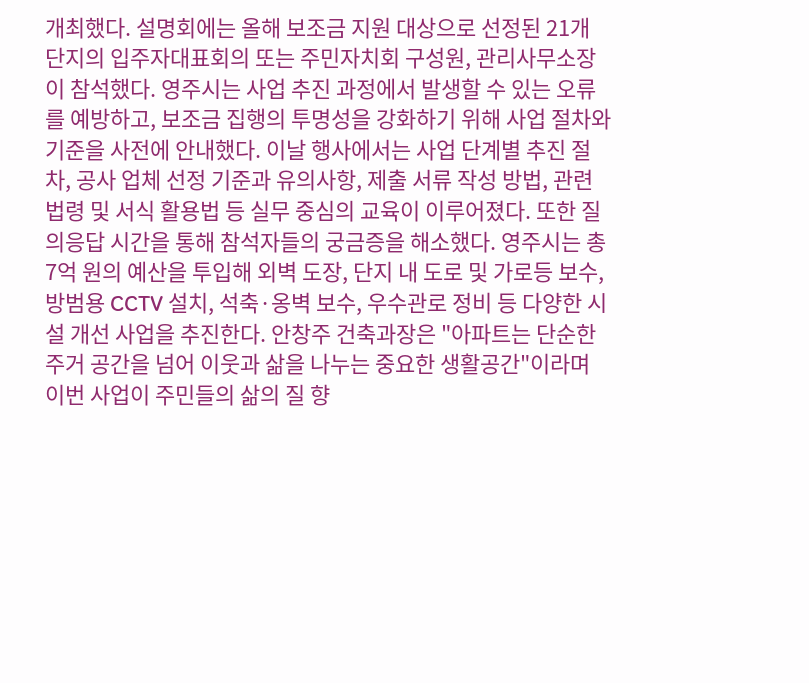개최했다. 설명회에는 올해 보조금 지원 대상으로 선정된 21개 단지의 입주자대표회의 또는 주민자치회 구성원, 관리사무소장이 참석했다. 영주시는 사업 추진 과정에서 발생할 수 있는 오류를 예방하고, 보조금 집행의 투명성을 강화하기 위해 사업 절차와 기준을 사전에 안내했다. 이날 행사에서는 사업 단계별 추진 절차, 공사 업체 선정 기준과 유의사항, 제출 서류 작성 방법, 관련 법령 및 서식 활용법 등 실무 중심의 교육이 이루어졌다. 또한 질의응답 시간을 통해 참석자들의 궁금증을 해소했다. 영주시는 총 7억 원의 예산을 투입해 외벽 도장, 단지 내 도로 및 가로등 보수, 방범용 CCTV 설치, 석축·옹벽 보수, 우수관로 정비 등 다양한 시설 개선 사업을 추진한다. 안창주 건축과장은 "아파트는 단순한 주거 공간을 넘어 이웃과 삶을 나누는 중요한 생활공간"이라며 이번 사업이 주민들의 삶의 질 향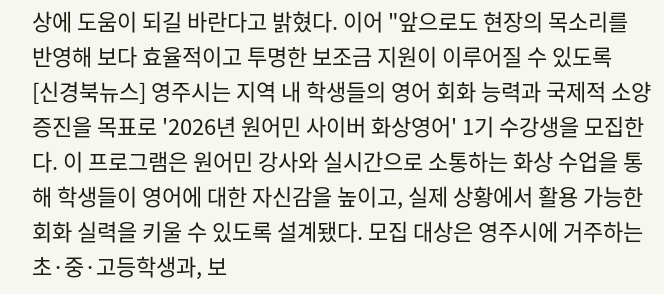상에 도움이 되길 바란다고 밝혔다. 이어 "앞으로도 현장의 목소리를 반영해 보다 효율적이고 투명한 보조금 지원이 이루어질 수 있도록
[신경북뉴스] 영주시는 지역 내 학생들의 영어 회화 능력과 국제적 소양 증진을 목표로 '2026년 원어민 사이버 화상영어' 1기 수강생을 모집한다. 이 프로그램은 원어민 강사와 실시간으로 소통하는 화상 수업을 통해 학생들이 영어에 대한 자신감을 높이고, 실제 상황에서 활용 가능한 회화 실력을 키울 수 있도록 설계됐다. 모집 대상은 영주시에 거주하는 초·중·고등학생과, 보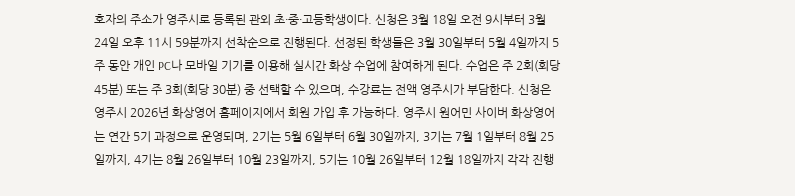호자의 주소가 영주시로 등록된 관외 초·중·고등학생이다. 신청은 3월 18일 오전 9시부터 3월 24일 오후 11시 59분까지 선착순으로 진행된다. 선정된 학생들은 3월 30일부터 5월 4일까지 5주 동안 개인 PC나 모바일 기기를 이용해 실시간 화상 수업에 참여하게 된다. 수업은 주 2회(회당 45분) 또는 주 3회(회당 30분) 중 선택할 수 있으며, 수강료는 전액 영주시가 부담한다. 신청은 영주시 2026년 화상영어 홈페이지에서 회원 가입 후 가능하다. 영주시 원어민 사이버 화상영어는 연간 5기 과정으로 운영되며, 2기는 5월 6일부터 6월 30일까지, 3기는 7월 1일부터 8월 25일까지, 4기는 8월 26일부터 10월 23일까지, 5기는 10월 26일부터 12월 18일까지 각각 진행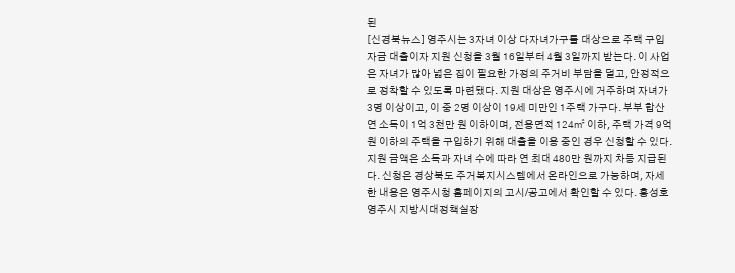된
[신경북뉴스] 영주시는 3자녀 이상 다자녀가구를 대상으로 주택 구입 자금 대출이자 지원 신청을 3월 16일부터 4월 3일까지 받는다. 이 사업은 자녀가 많아 넓은 집이 필요한 가정의 주거비 부담을 덜고, 안정적으로 정착할 수 있도록 마련됐다. 지원 대상은 영주시에 거주하며 자녀가 3명 이상이고, 이 중 2명 이상이 19세 미만인 1주택 가구다. 부부 합산 연 소득이 1억 3천만 원 이하이며, 전용면적 124㎡ 이하, 주택 가격 9억 원 이하의 주택을 구입하기 위해 대출을 이용 중인 경우 신청할 수 있다. 지원 금액은 소득과 자녀 수에 따라 연 최대 480만 원까지 차등 지급된다. 신청은 경상북도 주거복지시스템에서 온라인으로 가능하며, 자세한 내용은 영주시청 홈페이지의 고시/공고에서 확인할 수 있다. 홍성호 영주시 지방시대정책실장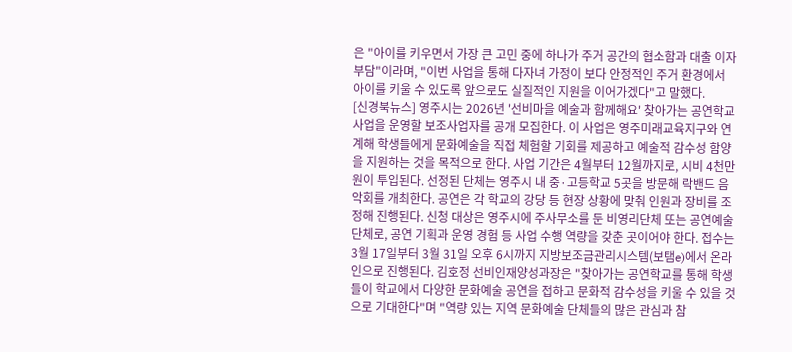은 "아이를 키우면서 가장 큰 고민 중에 하나가 주거 공간의 협소함과 대출 이자 부담"이라며, "이번 사업을 통해 다자녀 가정이 보다 안정적인 주거 환경에서 아이를 키울 수 있도록 앞으로도 실질적인 지원을 이어가겠다"고 말했다.
[신경북뉴스] 영주시는 2026년 '선비마을 예술과 함께해요' 찾아가는 공연학교 사업을 운영할 보조사업자를 공개 모집한다. 이 사업은 영주미래교육지구와 연계해 학생들에게 문화예술을 직접 체험할 기회를 제공하고 예술적 감수성 함양을 지원하는 것을 목적으로 한다. 사업 기간은 4월부터 12월까지로, 시비 4천만 원이 투입된다. 선정된 단체는 영주시 내 중·고등학교 5곳을 방문해 락밴드 음악회를 개최한다. 공연은 각 학교의 강당 등 현장 상황에 맞춰 인원과 장비를 조정해 진행된다. 신청 대상은 영주시에 주사무소를 둔 비영리단체 또는 공연예술단체로, 공연 기획과 운영 경험 등 사업 수행 역량을 갖춘 곳이어야 한다. 접수는 3월 17일부터 3월 31일 오후 6시까지 지방보조금관리시스템(보탬e)에서 온라인으로 진행된다. 김호정 선비인재양성과장은 "찾아가는 공연학교를 통해 학생들이 학교에서 다양한 문화예술 공연을 접하고 문화적 감수성을 키울 수 있을 것으로 기대한다"며 "역량 있는 지역 문화예술 단체들의 많은 관심과 참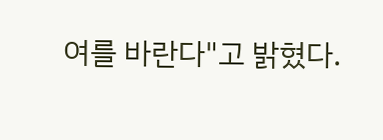여를 바란다"고 밝혔다.